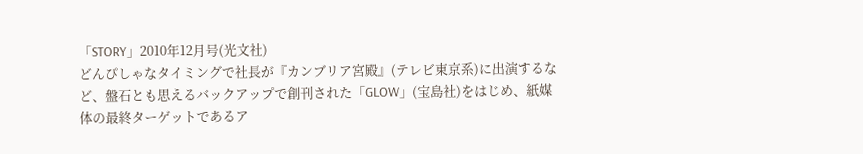「STORY」2010年12月号(光文社)
どんぴしゃなタイミングで社長が『カンブリア宮殿』(テレビ東京系)に出演するなど、盤石とも思えるバックアップで創刊された「GLOW」(宝島社)をはじめ、紙媒体の最終ターゲットであるア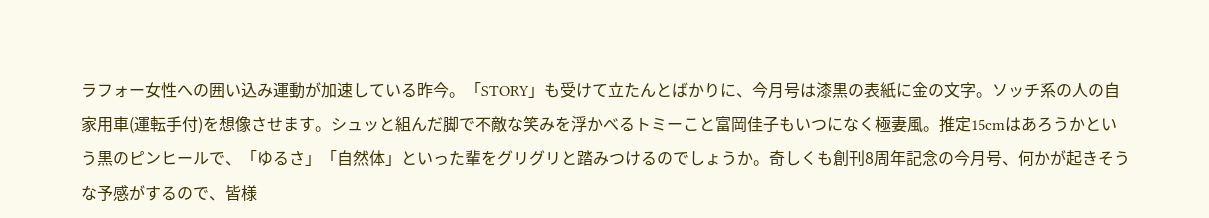ラフォー女性への囲い込み運動が加速している昨今。「STORY」も受けて立たんとばかりに、今月号は漆黒の表紙に金の文字。ソッチ系の人の自家用車(運転手付)を想像させます。シュッと組んだ脚で不敵な笑みを浮かべるトミーこと富岡佳子もいつになく極妻風。推定15cmはあろうかという黒のピンヒールで、「ゆるさ」「自然体」といった輩をグリグリと踏みつけるのでしょうか。奇しくも創刊8周年記念の今月号、何かが起きそうな予感がするので、皆様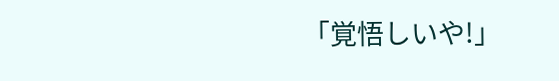「覚悟しいや!」